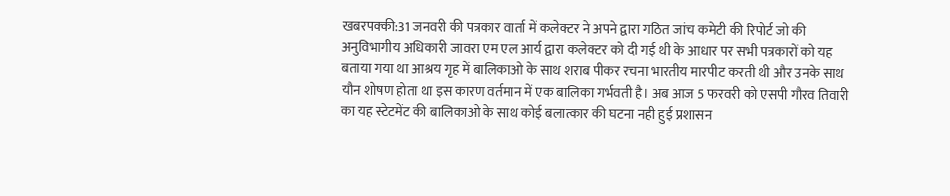खबरपक्की:31 जनवरी की पत्रकार वार्ता में कलेक्टर ने अपने द्वारा गठित जांच कमेटी की रिपोर्ट जो की अनुविभागीय अधिकारी जावरा एम एल आर्य द्वारा कलेक्टर को दी गई थी के आधार पर सभी पत्रकारों को यह बताया गया था आश्रय गृह में बालिकाओ के साथ शराब पीकर रचना भारतीय मारपीट करती थी और उनके साथ यौन शोषण होता था इस कारण वर्तमान में एक बालिका गर्भवती है। अब आज 5 फरवरी को एसपी गौरव तिवारी का यह स्टेटमेंट की बालिकाओ के साथ कोई बलात्कार की घटना नही हुई प्रशासन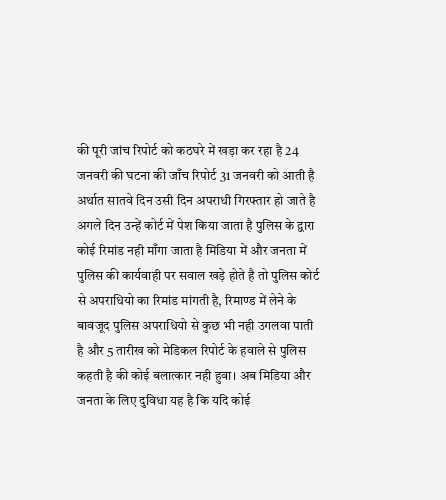की पूरी जांच रिपोर्ट को कठघरे में खड़ा कर रहा है 24 जनवरी की घटना की जाँच रिपोर्ट 31 जनवरी को आती है अर्थात सातवे दिन उसी दिन अपराधी गिरफ्तार हो जाते है अगले दिन उन्हें कोर्ट में पेश किया जाता है पुलिस के द्वारा कोई रिमांड नही माँगा जाता है मिडिया में और जनता में पुलिस की कार्यवाही पर सवाल खड़े होते है तो पुलिस कोर्ट से अपराधियो का रिमांड मांगती है, रिमाण्ड में लेने के बावजूद पुलिस अपराधियो से कुछ भी नही उगलवा पाती है और 5 तारीख को मेडिकल रिपोर्ट के हवाले से पुलिस कहती है की कोई बलात्कार नही हुवा। अब मिडिया और जनता के लिए दुविधा यह है कि यदि कोई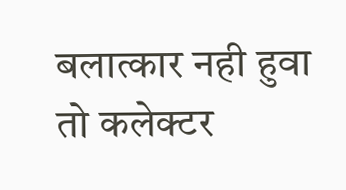बलात्कार नही हुवा तो कलेक्टर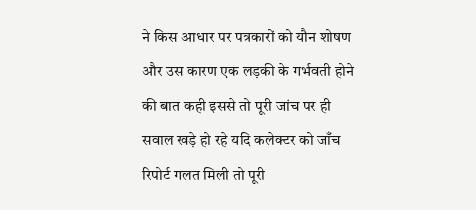ने किस आधार पर पत्रकारों को यौन शोषण और उस कारण एक लड़की के गर्भवती होने की बात कही इससे तो पूरी जांच पर ही सवाल खड़े हो रहे यदि कलेक्टर को जाँच रिपोर्ट गलत मिली तो पूरी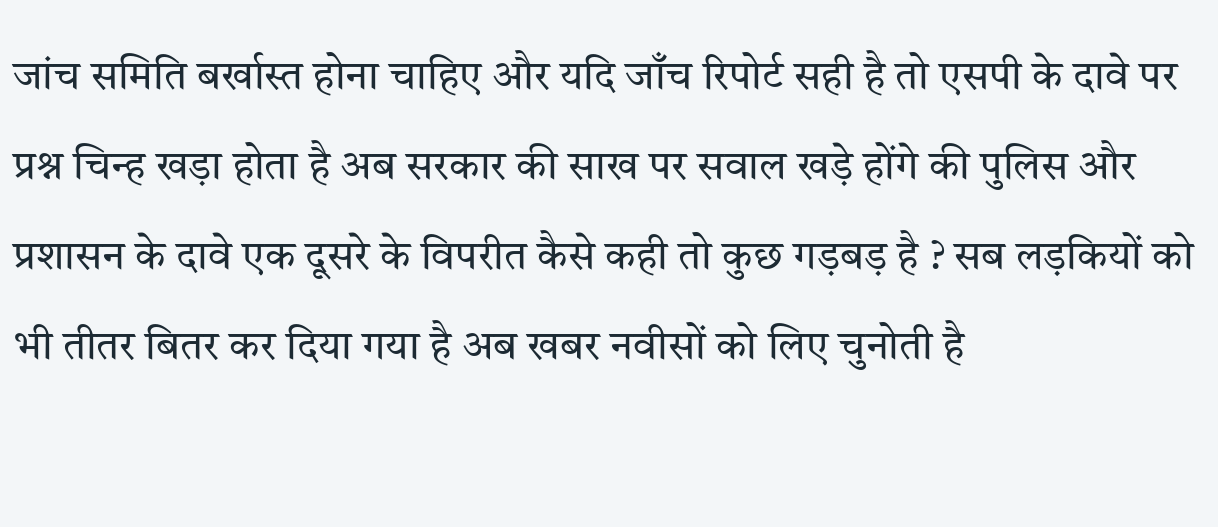जांच समिति बर्खास्त होना चाहिए और यदि जाँच रिपोर्ट सही है तो एसपी के दावे पर प्रश्न चिन्ह खड़ा होता है अब सरकार की साख पर सवाल खड़े होंगे की पुलिस और प्रशासन के दावे एक दूसरे के विपरीत कैसे कही तो कुछ गड़बड़ है ? सब लड़कियों को भी तीतर बितर कर दिया गया है अब खबर नवीसों को लिए चुनोती है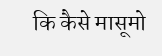कि कैसे मासूमो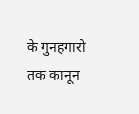के गुनहगारो तक कानून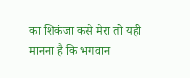का शिकंजा कसे मेरा तो यही मानना है कि भगवान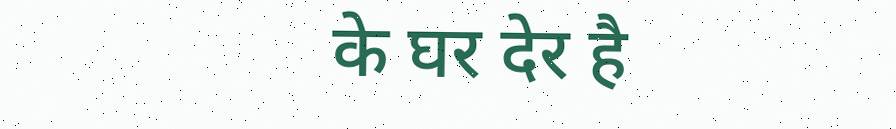के घर देर है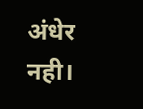अंधेर नही।